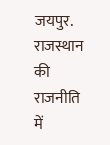जयपुर. राजस्थान की राजनीति में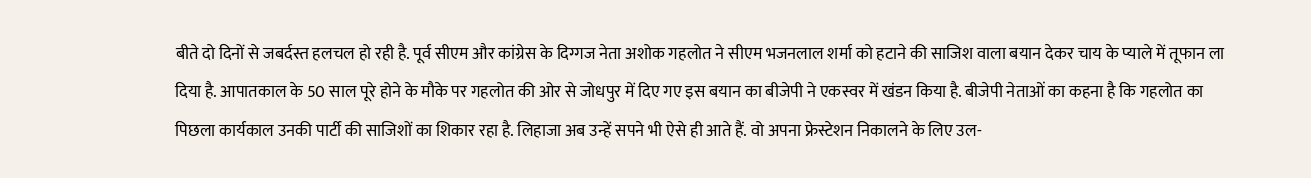बीते दो दिनों से जबर्दस्त हलचल हो रही है. पूर्व सीएम और कांग्रेस के दिग्गज नेता अशोक गहलोत ने सीएम भजनलाल शर्मा को हटाने की साजिश वाला बयान देकर चाय के प्याले में तूफान ला दिया है. आपातकाल के 50 साल पूरे होने के मौके पर गहलोत की ओर से जोधपुर में दिए गए इस बयान का बीजेपी ने एकस्वर में खंडन किया है. बीजेपी नेताओं का कहना है कि गहलोत का पिछला कार्यकाल उनकी पार्टी की साजिशों का शिकार रहा है. लिहाजा अब उन्हें सपने भी ऐसे ही आते हैं. वो अपना फ्रेस्टेशन निकालने के लिए उल-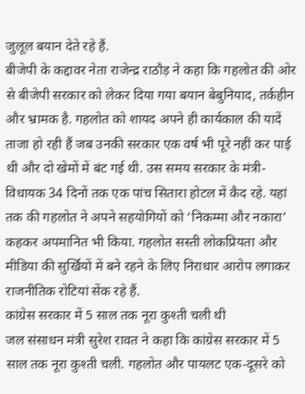जुलूल बयान देते रहे हैं.
बीजेपी के कद्दावर नेता राजेन्द्र राठौड़ ने कहा कि गहलोत की ओर से बीजेपी सरकार को लेकर दिया गया बयान बेबुनियाद, तर्कहीन और भ्रामक है. गहलोत को शायद अपने ही कार्यकाल की यादें ताजा हो रही हैं जब उनकी सरकार एक वर्ष भी पूरे नहीं कर पाई थी और दो खेमों में बंट गई थी. उस समय सरकार के मंत्री-विधायक 34 दिनों तक एक पांच सितारा होटल में कैद रहे. यहां तक की गहलोत ने अपने सहयोगियों को ‘निकम्मा और नकारा’ कहकर अपमानित भी किया. गहलोत सस्ती लोकप्रियता और मीडिया की सुर्खियों में बने रहने के लिए निराधार आरोप लगाकर राजनीतिक रोटियां सेंक रहे हैं.
कांग्रेस सरकार में 5 साल तक नूरा कुश्ती चली थी
जल संसाधन मंत्री सुरेश रावत ने कहा कि कांग्रेस सरकार में 5 साल तक नूरा कुश्ती चली. गहलोत और पायलट एक-दूसरे को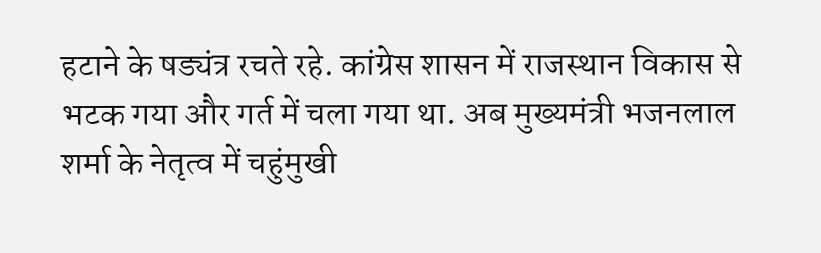हटाने के षड्यंत्र रचते रहे. कांग्रेस शासन में राजस्थान विकास से भटक गया और गर्त में चला गया था. अब मुख्यमंत्री भजनलाल शर्मा के नेतृत्व में चहुंमुखी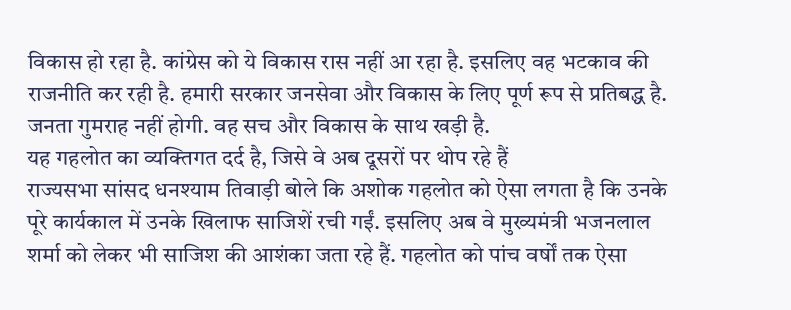विकास हो रहा है. कांग्रेस को ये विकास रास नहीं आ रहा है. इसलिए वह भटकाव की राजनीति कर रही है. हमारी सरकार जनसेवा और विकास के लिए पूर्ण रूप से प्रतिबद्ध है. जनता गुमराह नहीं होगी. वह सच और विकास के साथ खड़ी है.
यह गहलोत का व्यक्तिगत दर्द है, जिसे वे अब दूसरों पर थोप रहे हैं
राज्यसभा सांसद धनश्याम तिवाड़ी बोले कि अशोक गहलोत को ऐसा लगता है कि उनके पूरे कार्यकाल में उनके खिलाफ साजिशें रची गईं. इसलिए अब वे मुख्यमंत्री भजनलाल शर्मा को लेकर भी साजिश की आशंका जता रहे हैं. गहलोत को पांच वर्षों तक ऐसा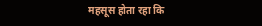महसूस होता रहा कि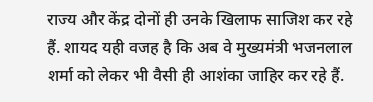राज्य और केंद्र दोनों ही उनके खिलाफ साजिश कर रहे हैं. शायद यही वजह है कि अब वे मुख्यमंत्री भजनलाल शर्मा को लेकर भी वैसी ही आशंका जाहिर कर रहे हैं.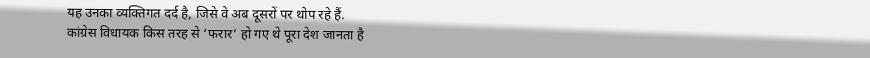यह उनका व्यक्तिगत दर्द है, जिसे वे अब दूसरों पर थोप रहे हैं.
कांग्रेस विधायक किस तरह से ‘फरार’ हो गए थे पूरा देश जानता है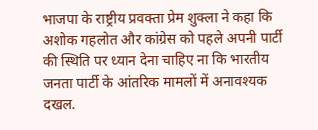भाजपा के राष्ट्रीय प्रवक्ता प्रेम शुक्ला ने कहा कि अशोक गहलोत और कांग्रेस को पहले अपनी पार्टी की स्थिति पर ध्यान देना चाहिए ना कि भारतीय जनता पार्टी के आंतरिक मामलों में अनावश्यक दखल.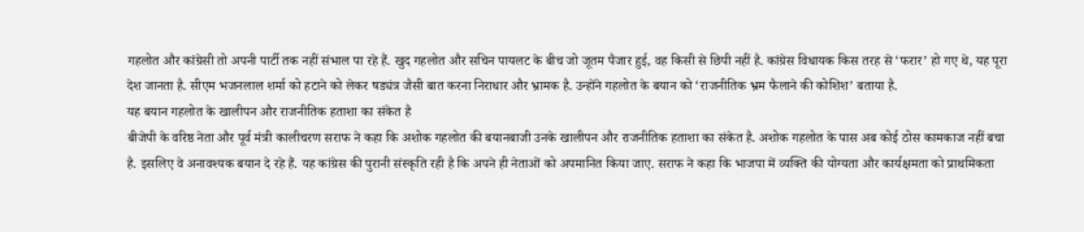गहलोत और कांग्रेसी तो अपनी पार्टी तक नहीं संभाल पा रहे हैं. खुद गहलोत और सचिन पायलट के बीच जो जूतम पैजार हुई, वह किसी से छिपी नहीं है. कांग्रेस विधायक किस तरह से ‘फरार’ हो गए थे, यह पूरा देश जानता है. सीएम भजनलाल शर्मा को हटाने को लेकर षड्यंत्र जैसी बात करना निराधार और भ्रामक है. उन्होंने गहलोत के बयान को ‘राजनीतिक भ्रम फैलाने की कोशिश’ बताया है.
यह बयान गहलोत के खालीपन और राजनीतिक हताशा का संकेत है
बीजेपी के वरिष्ठ नेता और पूर्व मंत्री कालीचरण सराफ ने कहा कि अशोक गहलोत की बयानबाजी उनके खालीपन और राजनीतिक हताशा का संकेत है. अशोक गहलोत के पास अब कोई ठोस कामकाज नहीं बचा है. इसलिए वे अनावश्यक बयान दे रहे हैं. यह कांग्रेस की पुरानी संस्कृति रही है कि अपने ही नेताओं को अपमानित किया जाए. सराफ ने कहा कि भाजपा में व्यक्ति की योग्यता और कार्यक्षमता को प्राथमिकता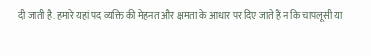दी जाती है. हमारे यहां पद व्यक्ति की मेहनत और क्षमता के आधार पर दिए जाते हैं न कि चापलूसी या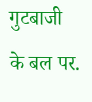गुटबाजी के बल पर.